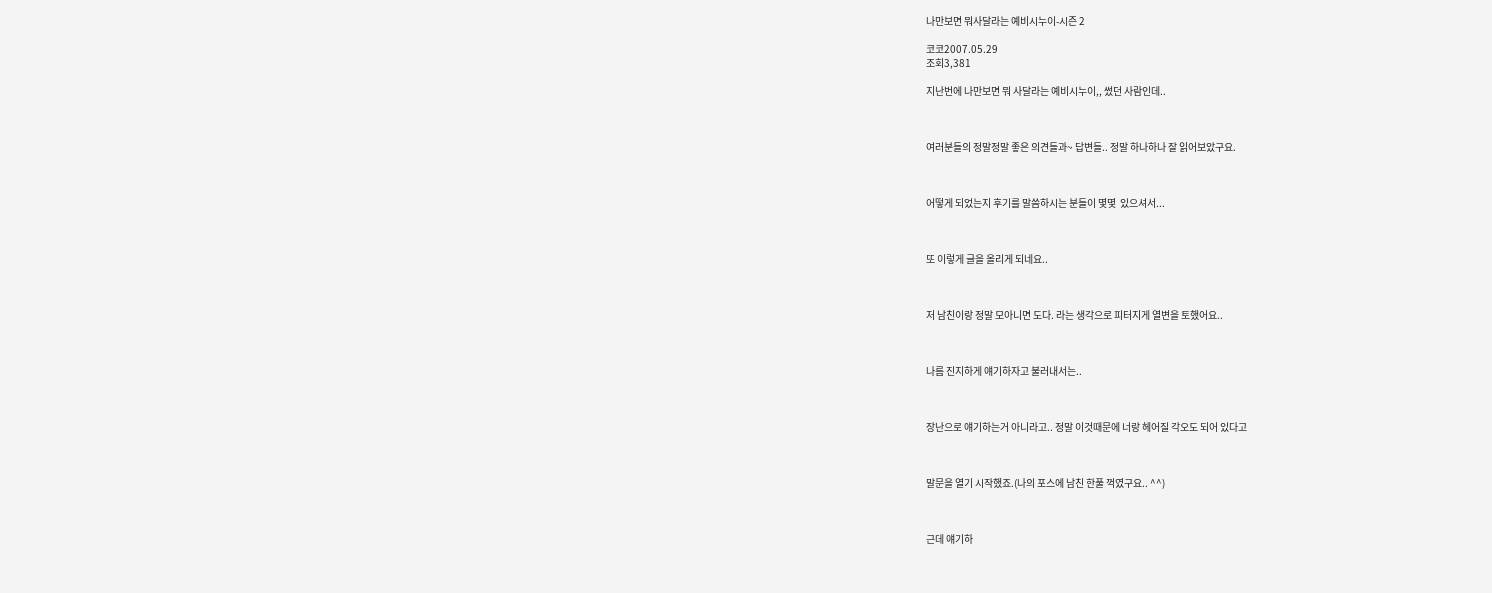나만보면 뭐사달라는 예비시누이-시즌 2

코코2007.05.29
조회3,381

지난번에 나만보면 뭐 사달라는 예비시누이,, 썼던 사람인데..



여러분들의 정말정말 좋은 의견들과~ 답변들.. 정말 하나하나 잘 읽어보았구요.



어떻게 되었는지 후기를 말씀하시는 분들이 몇몇  있으셔서...



또 이렇게 글을 올리게 되네요..



저 남친이랑 정말 모아니면 도다. 라는 생각으로 피터지게 열변을 토했어요..



나름 진지하게 얘기하자고 불러내서는..



장난으로 얘기하는거 아니라고.. 정말 이것때문에 너랑 헤어질 각오도 되어 있다고



말문을 열기 시작했죠.(나의 포스에 남친 한풀 꺽였구요.. ^^)



근데 얘기하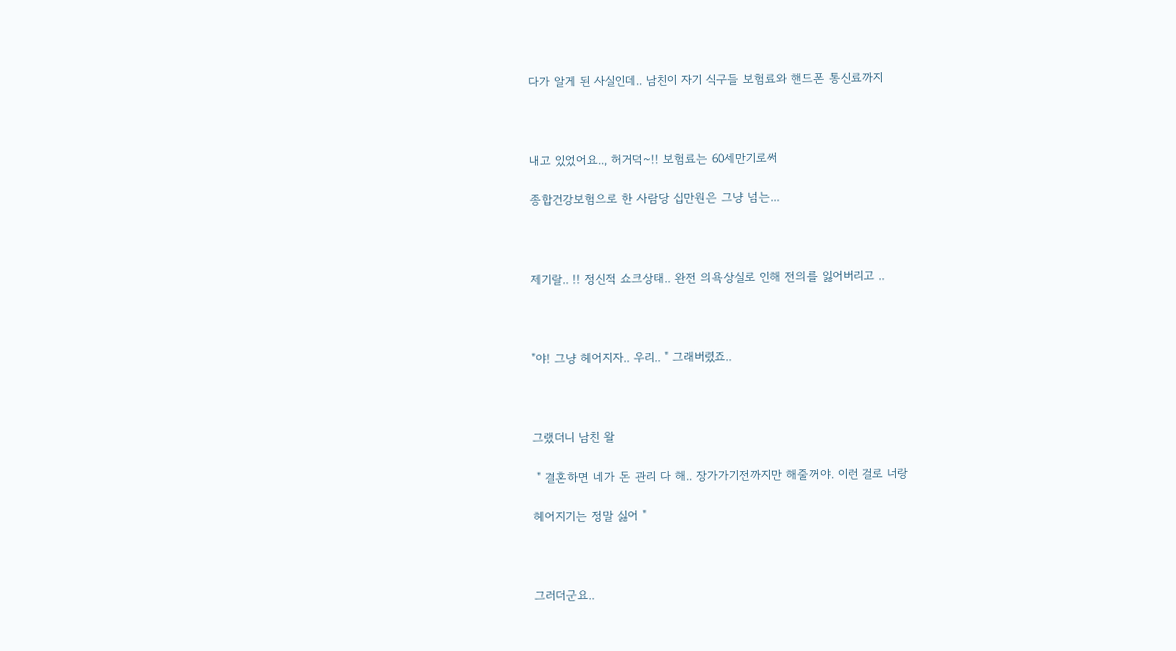다가 알게 된 사실인데.. 남친이 자기 식구들 보험료와 핸드폰 통신료까지



내고 있었어요.., 허거덕~!! 보험료는 60세만기로써

종합건강보험으로 한 사람당 십만원은 그냥 넘는...



제기랄.. !! 정신적 쇼크상태.. 완전 의욕상실로 인해 전의를 잃어버리고 ..



"야! 그냥 헤어지자.. 우리.. " 그래버렸죠..



그랬더니 남친 왈

 " 결혼하면 네가 돈 관리 다 해.. 장가가기전까지만 해줄꺼야. 이런 걸로 너랑

헤어지기는 정말 싫어 "



그러더군요..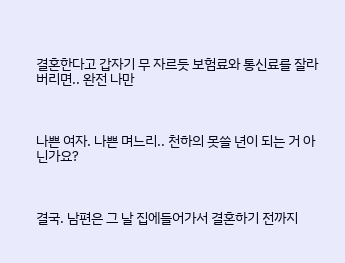결혼한다고 갑자기 무 자르듯 보험료와 통신료를 잘라버리면.. 완전 나만



나쁜 여자. 나쁜 며느리.. 천하의 못쓸 년이 되는 거 아닌가요?



결국. 남편은 그 날 집에들어가서 결혼하기 전까지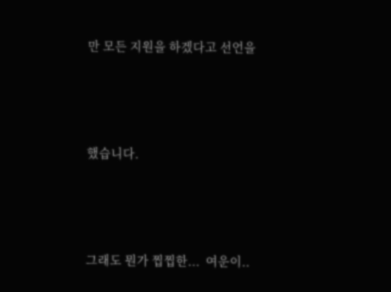만 모든 지원을 하겠다고 선언을



했습니다.



그래도 뭔가 찝찝한...  여운이..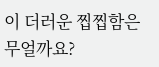이 더러운 찝찝함은 무얼까요?